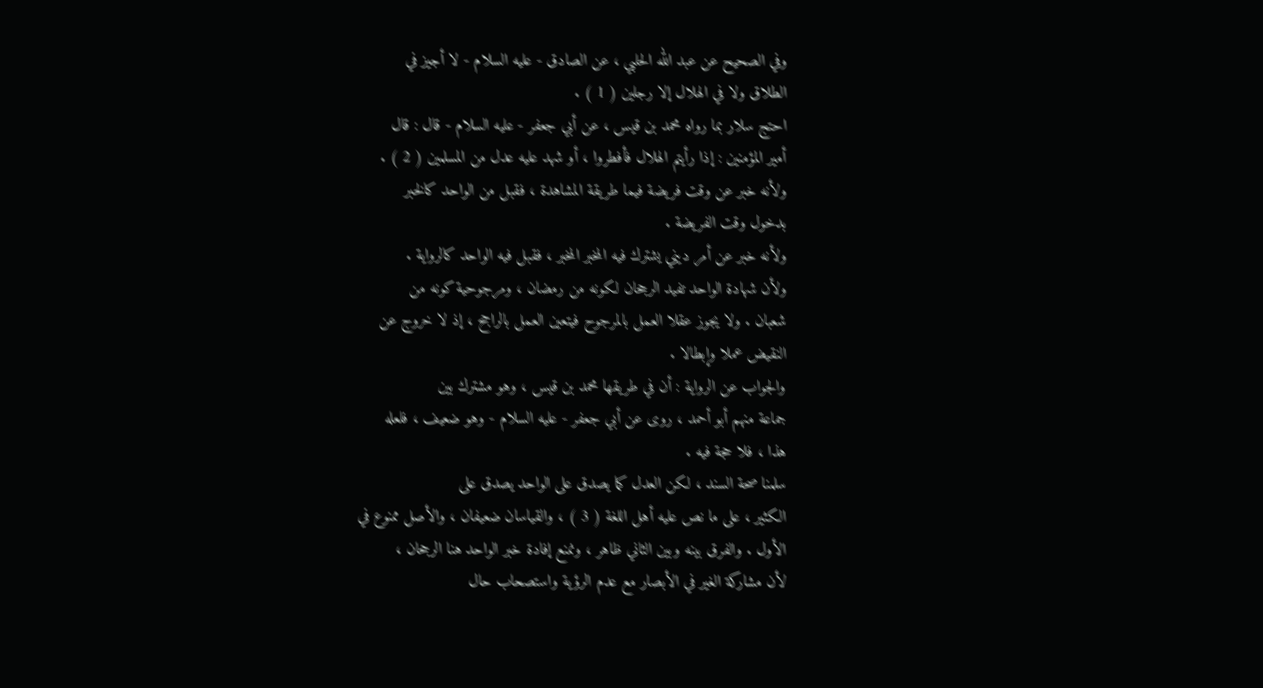وفي الصحيح عن عبد الله الحلبي ، عن الصادق - عليه السلام - لا أجيز في
الطلاق ولا في الهلال إلا رجلين ( 1 ) .
احتج سلار بما رواه محمد بن قيس ، عن أبي جعفر - عليه السلام - قال : قال
أمير المؤمنين : إذا رأيتم الهلال فأفطروا ، أو شهد عليه عدل من المسلمين ( 2 ) .
ولأنه خبر عن وقت فريضة فيما طريقة المشاهدة ، فقبل من الواحد كالخبر
بدخول وقت الفريضة .
ولأنه خبر عن أمر ديني يشترك فيه المخبر المخبر ، فقبل فيه الواحد كالرواية .
ولأن شهادة الواحد تفيد الرجحان لكونه من رمضان ، ومرجوحية كونه من
شعبان . ولا يجوز عقلا العمل بالمرجوح فيتعين العمل بالراجح ، إذ لا خروج عن
النقيض عملا وإبطالا .
والجواب عن الرواية : أن في طريقها محمد بن قيس ، وهو مشترك بين
جماعة منهم أبو أحمد ، روى عن أبي جعفر - عليه السلام - وهو ضعيف ، فلعله
هذا ، فلا حجة فيه .
سلمنا صحة السند ، لكن العدل كما يصدق على الواحد يصدق على
الكثير ، على ما نص عليه أهل اللغة ( 3 ) ، والقياسان ضعيفان ، والأصل ممنوع في
الأول . والفرق بينه وبين الثاني ظاهر ، ونمنع إفادة خبر الواحد هنا الرجحان ،
لأن مشاركة الغير في الأبصار مع عدم الرؤية واستصحاب حال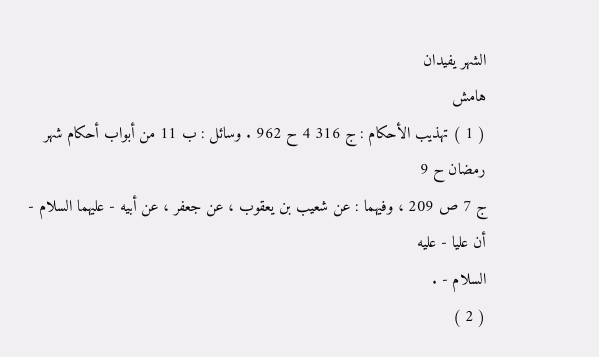الشهر يفيدان
هامش
( 1 ) تهذيب الأحكام : ج 316 4 ح 962 . وسائل : ب 11 من أبواب أحكام شهر رمضان ح 9
ج 7 ص 209 ، وفيهما : عن شعيب بن يعقوب ، عن جعفر ، عن أبيه - عليهما السلام - أن عليا - عليه
السلام - .
( 2 )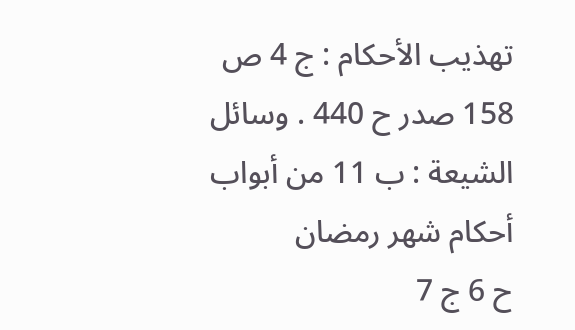تهذيب الأحكام : ج 4 ص 158 صدر ح 440 . وسائل الشيعة : ب 11 من أبواب أحكام شهر رمضان
ح 6 ج 7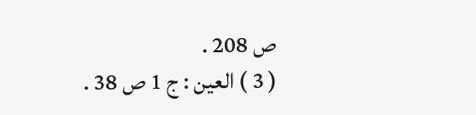ص 208 .
( 3 ) العين : ج 1 ص 38 .